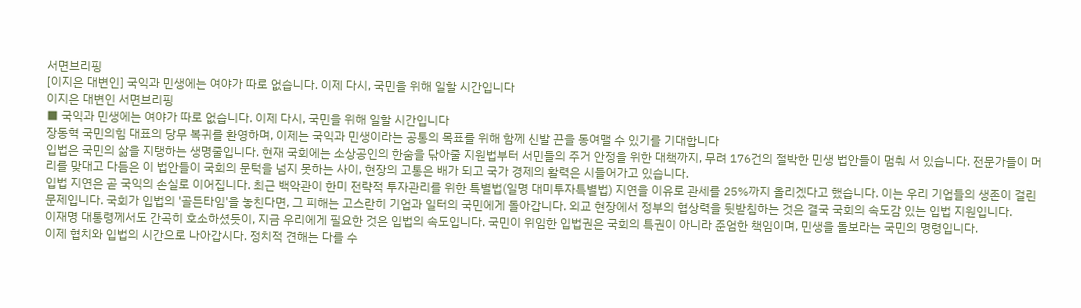서면브리핑
[이지은 대변인] 국익과 민생에는 여야가 따로 없습니다. 이제 다시, 국민을 위해 일할 시간입니다
이지은 대변인 서면브리핑
■ 국익과 민생에는 여야가 따로 없습니다. 이제 다시, 국민을 위해 일할 시간입니다
장동혁 국민의힘 대표의 당무 복귀를 환영하며, 이제는 국익과 민생이라는 공통의 목표를 위해 함께 신발 끈을 동여맬 수 있기를 기대합니다
입법은 국민의 삶을 지탱하는 생명줄입니다. 현재 국회에는 소상공인의 한숨을 닦아줄 지원법부터 서민들의 주거 안정을 위한 대책까지, 무려 176건의 절박한 민생 법안들이 멈춰 서 있습니다. 전문가들이 머리를 맞대고 다듬은 이 법안들이 국회의 문턱을 넘지 못하는 사이, 현장의 고통은 배가 되고 국가 경제의 활력은 시들어가고 있습니다.
입법 지연은 곧 국익의 손실로 이어집니다. 최근 백악관이 한미 전략적 투자관리를 위한 특별법(일명 대미투자특별법) 지연을 이유로 관세를 25%까지 올리겠다고 했습니다. 이는 우리 기업들의 생존이 걸린 문제입니다. 국회가 입법의 '골든타임'을 놓친다면, 그 피해는 고스란히 기업과 일터의 국민에게 돌아갑니다. 외교 현장에서 정부의 협상력을 뒷받침하는 것은 결국 국회의 속도감 있는 입법 지원입니다.
이재명 대통령께서도 간곡히 호소하셨듯이, 지금 우리에게 필요한 것은 입법의 속도입니다. 국민이 위임한 입법권은 국회의 특권이 아니라 준엄한 책임이며, 민생을 돌보라는 국민의 명령입니다.
이제 협치와 입법의 시간으로 나아갑시다. 정치적 견해는 다를 수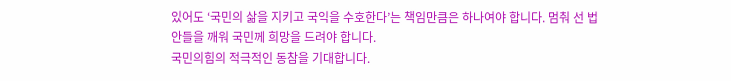있어도 ‘국민의 삶을 지키고 국익을 수호한다’는 책임만큼은 하나여야 합니다. 멈춰 선 법안들을 깨워 국민께 희망을 드려야 합니다.
국민의힘의 적극적인 동참을 기대합니다.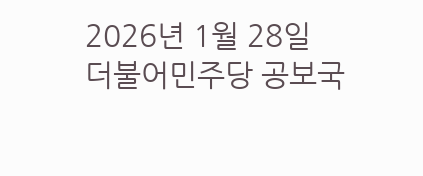2026년 1월 28일
더불어민주당 공보국